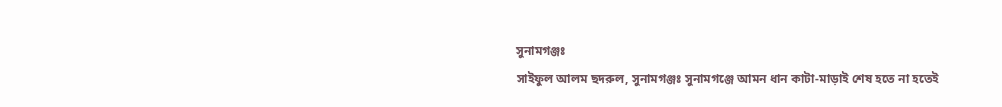সুনামগঞ্জঃ
সাইফুল আলম ছদরুল, সুনামগঞ্জঃ সুনামগঞ্জে আমন ধান কাটা-মাড়াই শেষ হতে না হতেই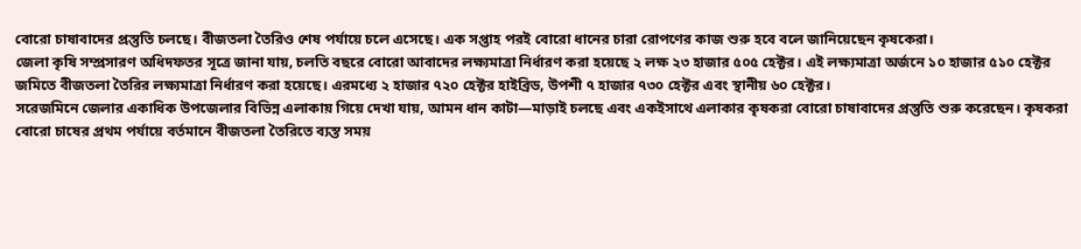বোরো চাষাবাদের প্রস্তুতি চলছে। বীজতলা তৈরিও শেষ পর্যায়ে চলে এসেছে। এক সপ্তাহ পরই বোরো ধানের চারা রোপণের কাজ শুরু হবে বলে জানিয়েছেন কৃষকেরা।
জেলা কৃষি সম্প্রসারণ অধিদফতর সূত্রে জানা যায়, চলতি বছরে বোরো আবাদের লক্ষ্যমাত্রা নির্ধারণ করা হয়েছে ২ লক্ষ ২৩ হাজার ৫০৫ হেক্টর। এই লক্ষ্যমাত্রা অর্জনে ১০ হাজার ৫১০ হেক্টর জমিতে বীজতলা তৈরির লক্ষ্যমাত্রা নির্ধারণ করা হয়েছে। এরমধ্যে ২ হাজার ৭২০ হেক্টর হাইব্রিড, উপশী ৭ হাজার ৭৩০ হেক্টর এবং স্থানীয় ৬০ হেক্টর।
সরেজমিনে জেলার একাধিক উপজেলার বিভিন্ন এলাকায় গিয়ে দেখা যায়, আমন ধান কাটা—মাড়াই চলছে এবং একইসাথে এলাকার কৃষকরা বোরো চাষাবাদের প্রস্তুতি শুরু করেছেন। কৃষকরা বোরো চাষের প্রথম পর্যায়ে বর্তমানে বীজতলা তৈরিতে ব্যস্ত সময়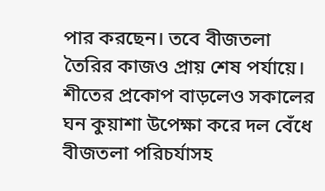পার করছেন। তবে বীজতলা তৈরির কাজও প্রায় শেষ পর্যায়ে। শীতের প্রকোপ বাড়লেও সকালের ঘন কুয়াশা উপেক্ষা করে দল বেঁধে বীজতলা পরিচর্যাসহ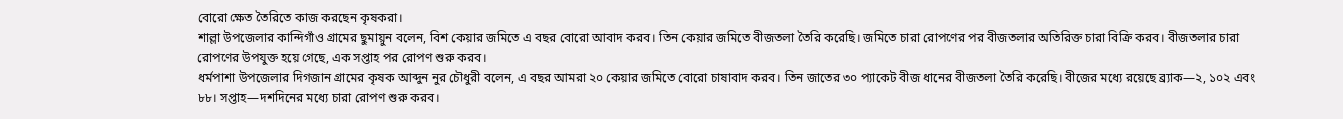বোরো ক্ষেত তৈরিতে কাজ করছেন কৃষকরা।
শাল্লা উপজেলার কান্দিগাঁও গ্রামের ছুমায়ুন বলেন, বিশ কেয়ার জমিতে এ বছর বোরো আবাদ করব। তিন কেয়ার জমিতে বীজতলা তৈরি করেছি। জমিতে চারা রোপণের পর বীজতলার অতিরিক্ত চারা বিক্রি করব। বীজতলার চারা রোপণের উপযুক্ত হয়ে গেছে, এক সপ্তাহ পর রোপণ শুরু করব।
ধর্মপাশা উপজেলার দিগজান গ্রামের কৃষক আব্দুন নুর চৌধুরী বলেন, এ বছর আমরা ২০ কেয়ার জমিতে বোরো চাষাবাদ করব। তিন জাতের ৩০ প্যাকেট বীজ ধানের বীজতলা তৈরি করেছি। বীজের মধ্যে রয়েছে ব্র্যাক—২, ১০২ এবং ৮৮। সপ্তাহ—দশদিনের মধ্যে চারা রোপণ শুরু করব।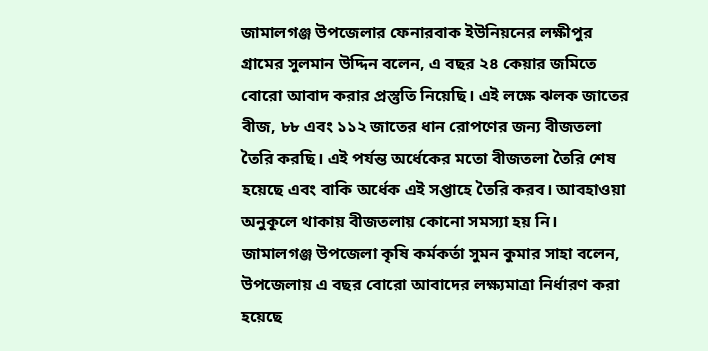জামালগঞ্জ উপজেলার ফেনারবাক ইউনিয়নের লক্ষীপুর গ্রামের সুলমান উদ্দিন বলেন, এ বছর ২৪ কেয়ার জমিতে বোরো আবাদ করার প্রস্তুতি নিয়েছি। এই লক্ষে ঝলক জাতের বীজ, ৮৮ এবং ১১২ জাতের ধান রোপণের জন্য বীজতলা তৈরি করছি। এই পর্যন্ত অর্ধেকের মতো বীজতলা তৈরি শেষ হয়েছে এবং বাকি অর্ধেক এই সপ্তাহে তৈরি করব। আবহাওয়া অনুকূলে থাকায় বীজতলায় কোনো সমস্যা হয় নি।
জামালগঞ্জ উপজেলা কৃষি কর্মকর্তা সুমন কুমার সাহা বলেন, উপজেলায় এ বছর বোরো আবাদের লক্ষ্যমাত্রা নির্ধারণ করা হয়েছে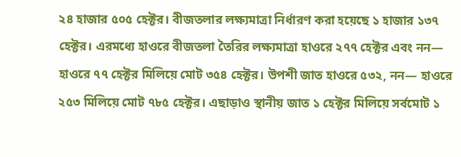২৪ হাজার ৫০৫ হেক্টর। বীজতলার লক্ষ্যমাত্রা নির্ধারণ করা হয়েছে ১ হাজার ১৩৭ হেক্টর। এরমধ্যে হাওরে বীজতলা তৈরির লক্ষ্যমাত্রা হাওরে ২৭৭ হেক্টর এবং নন— হাওরে ৭৭ হেক্টর মিলিয়ে মোট ৩৫৪ হেক্টর। উপশী জাত হাওরে ৫৩২, নন— হাওরে ২৫৩ মিলিয়ে মোট ৭৮৫ হেক্টর। এছাড়াও স্থানীয় জাত ১ হেক্টর মিলিয়ে সর্বমোট ১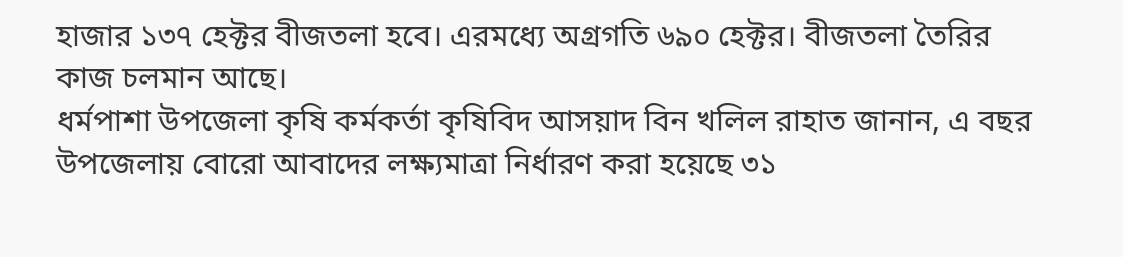হাজার ১৩৭ হেক্টর বীজতলা হবে। এরমধ্যে অগ্রগতি ৬৯০ হেক্টর। বীজতলা তৈরির কাজ চলমান আছে।
ধর্মপাশা উপজেলা কৃষি কর্মকর্তা কৃষিবিদ আসয়াদ বিন খলিল রাহাত জানান, এ বছর উপজেলায় বোরো আবাদের লক্ষ্যমাত্রা নির্ধারণ করা হয়েছে ৩১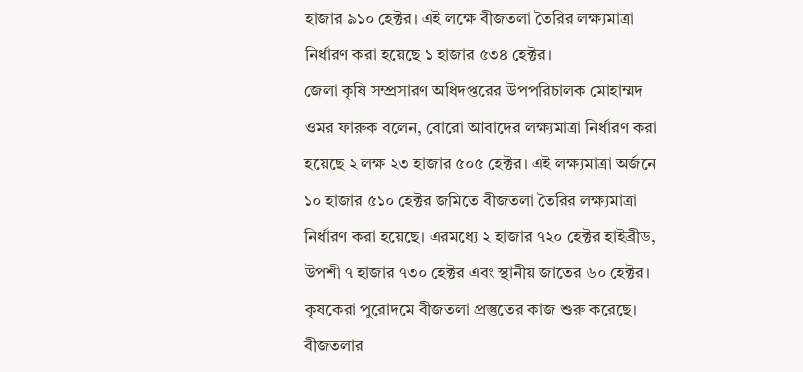হাজার ৯১০ হেক্টর। এই লক্ষে বীজতলা তৈরির লক্ষ্যমাত্রা নির্ধারণ করা হয়েছে ১ হাজার ৫৩৪ হেক্টর।
জেলা কৃষি সম্প্রসারণ অধিদপ্তরের উপপরিচালক মোহাম্মদ ওমর ফারুক বলেন, বোরো আবাদের লক্ষ্যমাত্রা নির্ধারণ করা হয়েছে ২ লক্ষ ২৩ হাজার ৫০৫ হেক্টর। এই লক্ষ্যমাত্রা অর্জনে ১০ হাজার ৫১০ হেক্টর জমিতে বীজতলা তৈরির লক্ষ্যমাত্রা নির্ধারণ করা হয়েছে। এরমধ্যে ২ হাজার ৭২০ হেক্টর হাইব্রীড, উপশী ৭ হাজার ৭৩০ হেক্টর এবং স্থানীয় জাতের ৬০ হেক্টর। কৃষকেরা পুরোদমে বীজতলা প্রস্তুতের কাজ শুরু করেছে। বীজতলার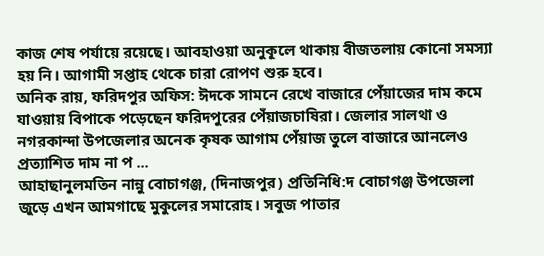কাজ শেষ পর্যায়ে রয়েছে। আবহাওয়া অনুকূলে থাকায় বীজতলায় কোনো সমস্যা হয় নি। আগামী সপ্তাহ থেকে চারা রোপণ শুরু হবে।
অনিক রায়, ফরিদপুর অফিস: ঈদকে সামনে রেখে বাজারে পেঁয়াজের দাম কমে যাওয়ায় বিপাকে পড়েছেন ফরিদপুরের পেঁয়াজচাষিরা। জেলার সালথা ও নগরকান্দা উপজেলার অনেক কৃষক আগাম পেঁয়াজ তুলে বাজারে আনলেও প্রত্যাশিত দাম না প ...
আহাছানুলমতিন নান্নু বোচাগঞ্জ, (দিনাজপুর) প্রতিনিধি:দ বোচাগঞ্জ উপজেলা জুড়ে এখন আমগাছে মুকুলের সমারোহ। সবুজ পাতার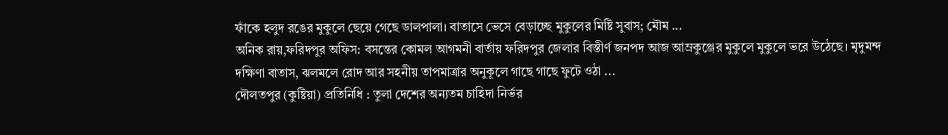ফাঁকে হলুদ রঙের মুকুলে ছেয়ে গেছে ডালপালা। বাতাসে ভেসে বেড়াচ্ছে মুকুলের মিষ্টি সুবাস; মৌম ...
অনিক রায়,ফরিদপুর অফিস: বসন্তের কোমল আগমনী বার্তায় ফরিদপুর জেলার বিস্তীর্ণ জনপদ আজ আম্রকুঞ্জের মুকুলে মুকুলে ভরে উঠেছে। মৃদুমন্দ দক্ষিণা বাতাস, ঝলমলে রোদ আর সহনীয় তাপমাত্রার অনুকূলে গাছে গাছে ফুটে ওঠা ...
দৌলতপুর (কুষ্টিয়া) প্রতিনিধি : তুলা দেশের অন্যতম চাহিদা নির্ভর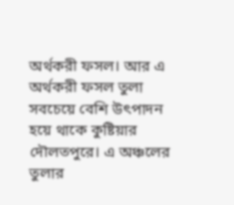অর্থকরী ফসল। আর এ অর্থকরী ফসল তুলা সবচেয়ে বেশি উৎপাদন হয়ে থাকে কুষ্টিয়ার দৌলতপুরে। এ অঞ্চলের তুলার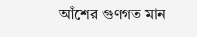আঁশের গুণগত মান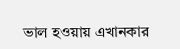ভাল হওয়ায় এখানকার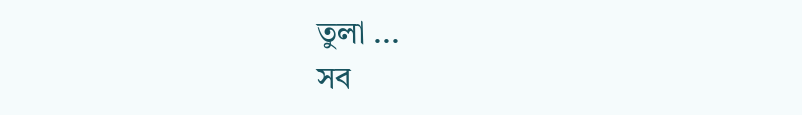তুলা ...
সব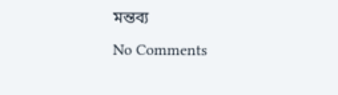মন্তব্য
No Comments